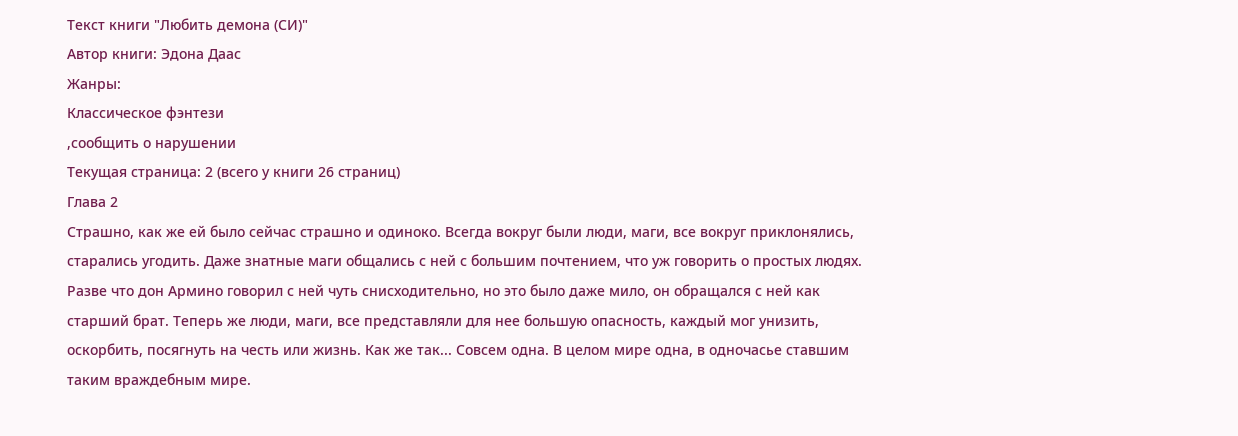Текст книги "Любить демона (СИ)"
Автор книги: Эдона Даас
Жанры:
Классическое фэнтези
,сообщить о нарушении
Текущая страница: 2 (всего у книги 26 страниц)
Глава 2
Страшно, как же ей было сейчас страшно и одиноко. Всегда вокруг были люди, маги, все вокруг приклонялись, старались угодить. Даже знатные маги общались с ней с большим почтением, что уж говорить о простых людях. Разве что дон Армино говорил с ней чуть снисходительно, но это было даже мило, он обращался с ней как старший брат. Теперь же люди, маги, все представляли для нее большую опасность, каждый мог унизить, оскорбить, посягнуть на честь или жизнь. Как же так... Совсем одна. В целом мире одна, в одночасье ставшим таким враждебным мире.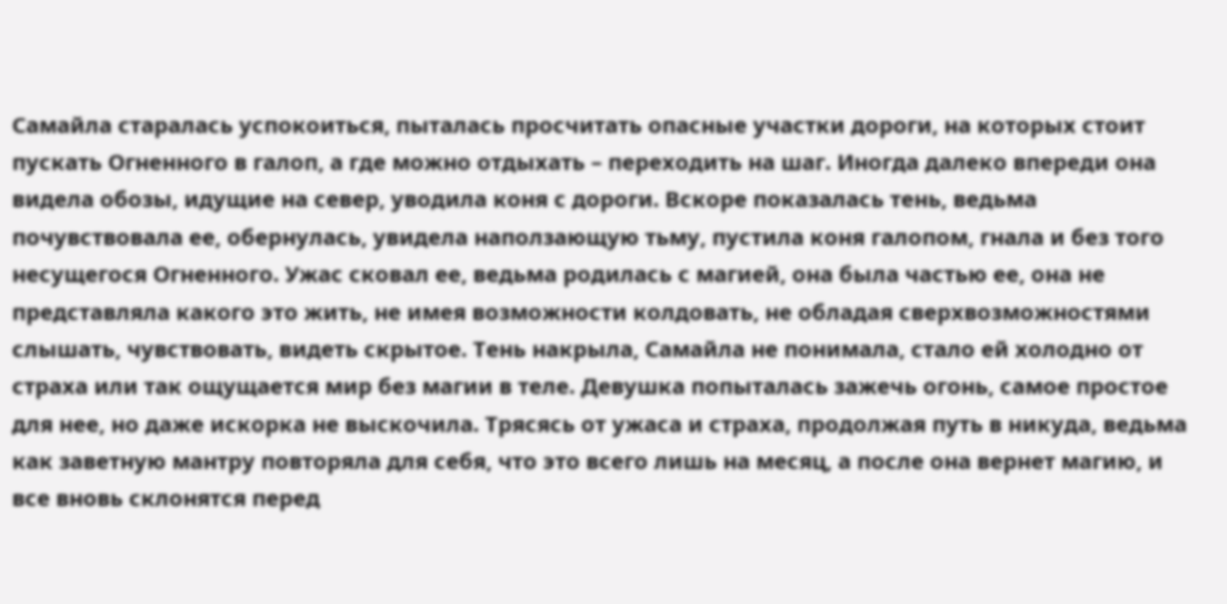Самайла старалась успокоиться, пыталась просчитать опасные участки дороги, на которых стоит пускать Огненного в галоп, а где можно отдыхать – переходить на шаг. Иногда далеко впереди она видела обозы, идущие на север, уводила коня с дороги. Вскоре показалась тень, ведьма почувствовала ее, обернулась, увидела наползающую тьму, пустила коня галопом, гнала и без того несущегося Огненного. Ужас сковал ее, ведьма родилась с магией, она была частью ее, она не представляла какого это жить, не имея возможности колдовать, не обладая сверхвозможностями слышать, чувствовать, видеть скрытое. Тень накрыла, Самайла не понимала, стало ей холодно от страха или так ощущается мир без магии в теле. Девушка попыталась зажечь огонь, самое простое для нее, но даже искорка не выскочила. Трясясь от ужаса и страха, продолжая путь в никуда, ведьма как заветную мантру повторяла для себя, что это всего лишь на месяц, а после она вернет магию, и все вновь склонятся перед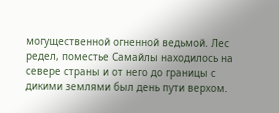могущественной огненной ведьмой. Лес редел, поместье Самайлы находилось на севере страны и от него до границы с дикими землями был день пути верхом.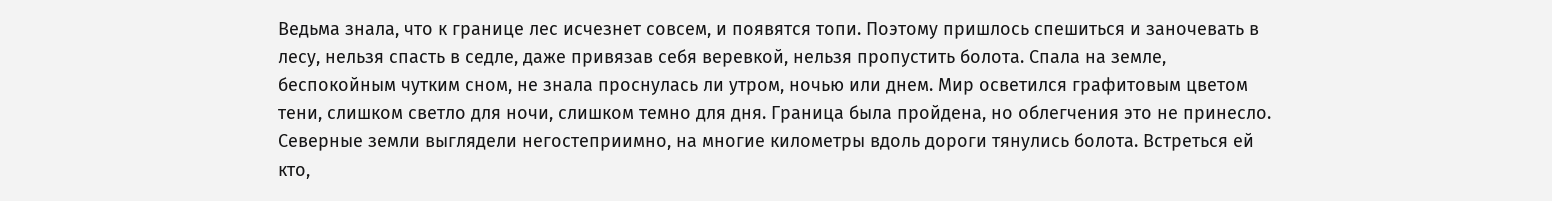Ведьма знала, что к границе лес исчезнет совсем, и появятся топи. Поэтому пришлось спешиться и заночевать в лесу, нельзя спасть в седле, даже привязав себя веревкой, нельзя пропустить болота. Спала на земле, беспокойным чутким сном, не знала проснулась ли утром, ночью или днем. Мир осветился графитовым цветом тени, слишком светло для ночи, слишком темно для дня. Граница была пройдена, но облегчения это не принесло. Северные земли выглядели негостеприимно, на многие километры вдоль дороги тянулись болота. Встреться ей кто,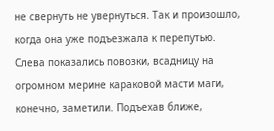не свернуть не увернуться. Так и произошло, когда она уже подъезжала к перепутью. Слева показались повозки, всадницу на огромном мерине караковой масти маги, конечно, заметили. Подъехав ближе,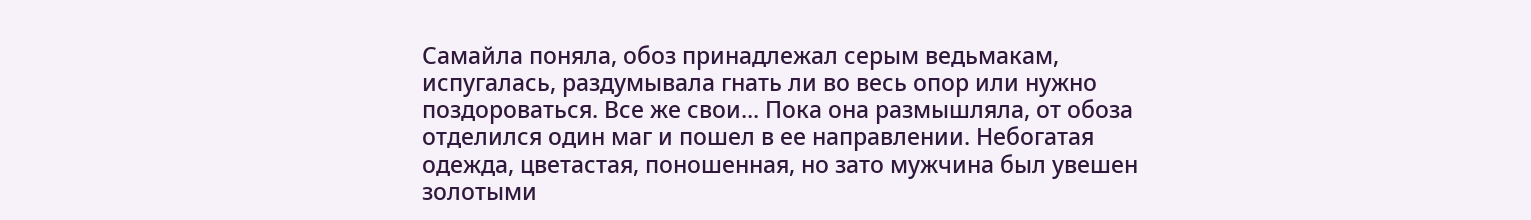Самайла поняла, обоз принадлежал серым ведьмакам, испугалась, раздумывала гнать ли во весь опор или нужно поздороваться. Все же свои... Пока она размышляла, от обоза отделился один маг и пошел в ее направлении. Небогатая одежда, цветастая, поношенная, но зато мужчина был увешен золотыми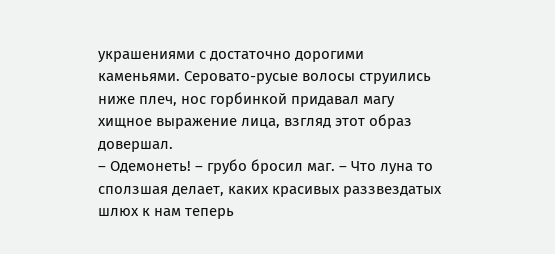украшениями с достаточно дорогими каменьями. Серовато-русые волосы струились ниже плеч, нос горбинкой придавал магу хищное выражение лица, взгляд этот образ довершал.
– Одемонеть! – грубо бросил маг. – Что луна то сползшая делает, каких красивых раззвездатых шлюх к нам теперь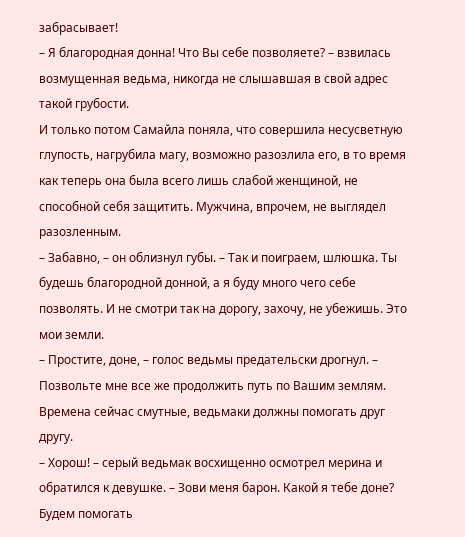забрасывает!
– Я благородная донна! Что Вы себе позволяете? – взвилась возмущенная ведьма, никогда не слышавшая в свой адрес такой грубости.
И только потом Самайла поняла, что совершила несусветную глупость, нагрубила магу, возможно разозлила его, в то время как теперь она была всего лишь слабой женщиной, не способной себя защитить. Мужчина, впрочем, не выглядел разозленным.
– Забавно, – он облизнул губы. – Так и поиграем, шлюшка. Ты будешь благородной донной, а я буду много чего себе позволять. И не смотри так на дорогу, захочу, не убежишь. Это мои земли.
– Простите, доне, – голос ведьмы предательски дрогнул. – Позвольте мне все же продолжить путь по Вашим землям. Времена сейчас смутные, ведьмаки должны помогать друг другу.
– Хорош! – серый ведьмак восхищенно осмотрел мерина и обратился к девушке. – Зови меня барон. Какой я тебе доне? Будем помогать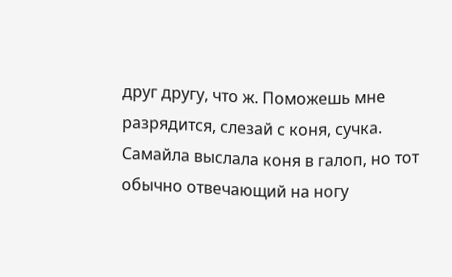друг другу, что ж. Поможешь мне разрядится, слезай с коня, сучка.
Самайла выслала коня в галоп, но тот обычно отвечающий на ногу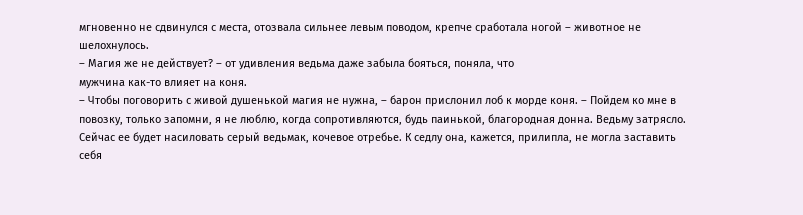мгновенно не сдвинулся с места, отозвала сильнее левым поводом, крепче сработала ногой – животное не шелохнулось.
– Магия же не действует? – от удивления ведьма даже забыла бояться, поняла, что
мужчина как-то влияет на коня.
– Чтобы поговорить с живой душенькой магия не нужна, – барон прислонил лоб к морде коня. – Пойдем ко мне в повозку, только запомни, я не люблю, когда сопротивляются, будь паинькой, благородная донна. Ведьму затрясло. Сейчас ее будет насиловать серый ведьмак, кочевое отребье. К седлу она, кажется, прилипла, не могла заставить себя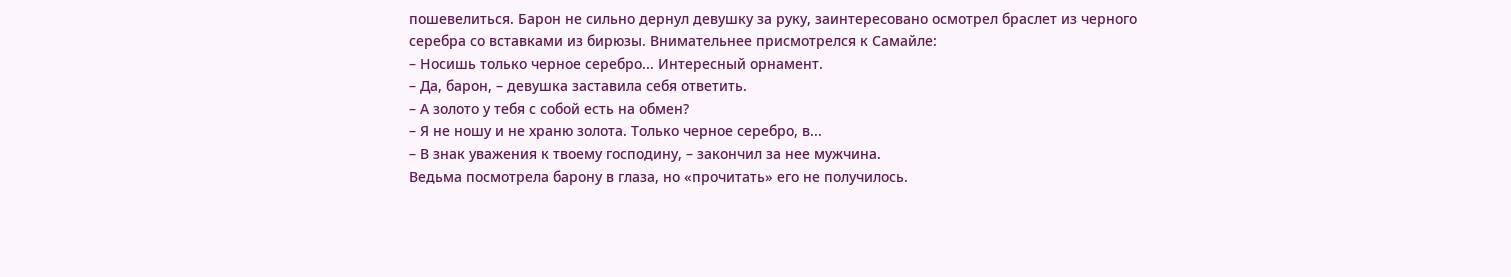пошевелиться. Барон не сильно дернул девушку за руку, заинтересовано осмотрел браслет из черного серебра со вставками из бирюзы. Внимательнее присмотрелся к Самайле:
– Носишь только черное серебро... Интересный орнамент.
– Да, барон, – девушка заставила себя ответить.
– А золото у тебя с собой есть на обмен?
– Я не ношу и не храню золота. Только черное серебро, в...
– В знак уважения к твоему господину, – закончил за нее мужчина.
Ведьма посмотрела барону в глаза, но «прочитать» его не получилось.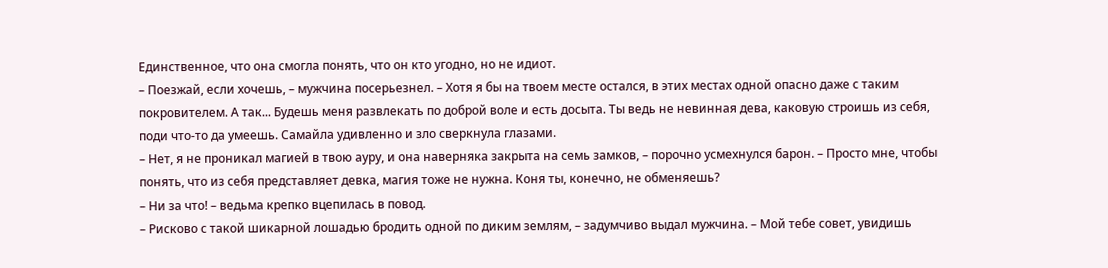Единственное, что она смогла понять, что он кто угодно, но не идиот.
– Поезжай, если хочешь, – мужчина посерьезнел. – Хотя я бы на твоем месте остался, в этих местах одной опасно даже с таким покровителем. А так... Будешь меня развлекать по доброй воле и есть досыта. Ты ведь не невинная дева, каковую строишь из себя, поди что-то да умеешь. Самайла удивленно и зло сверкнула глазами.
– Нет, я не проникал магией в твою ауру, и она наверняка закрыта на семь замков, – порочно усмехнулся барон. – Просто мне, чтобы понять, что из себя представляет девка, магия тоже не нужна. Коня ты, конечно, не обменяешь?
– Ни за что! – ведьма крепко вцепилась в повод.
– Рисково с такой шикарной лошадью бродить одной по диким землям, – задумчиво выдал мужчина. – Мой тебе совет, увидишь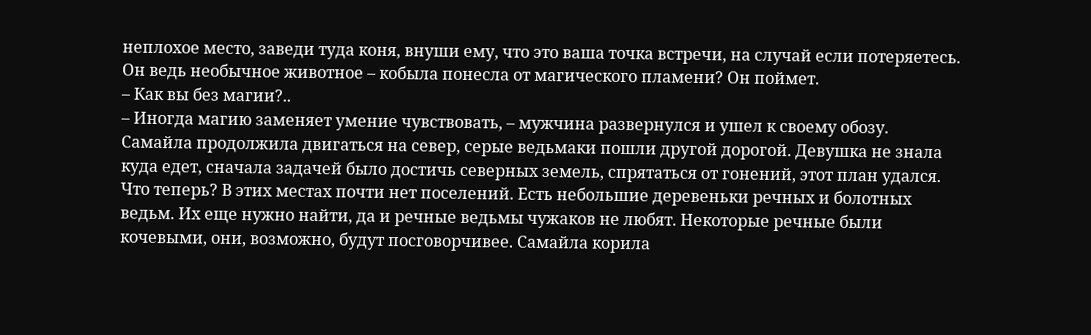неплохое место, заведи туда коня, внуши ему, что это ваша точка встречи, на случай если потеряетесь. Он ведь необычное животное – кобыла понесла от магического пламени? Он поймет.
– Как вы без магии?..
– Иногда магию заменяет умение чувствовать, – мужчина развернулся и ушел к своему обозу.
Самайла продолжила двигаться на север, серые ведьмаки пошли другой дорогой. Девушка не знала куда едет, сначала задачей было достичь северных земель, спрятаться от гонений, этот план удался. Что теперь? В этих местах почти нет поселений. Есть небольшие деревеньки речных и болотных ведьм. Их еще нужно найти, да и речные ведьмы чужаков не любят. Некоторые речные были кочевыми, они, возможно, будут посговорчивее. Самайла корила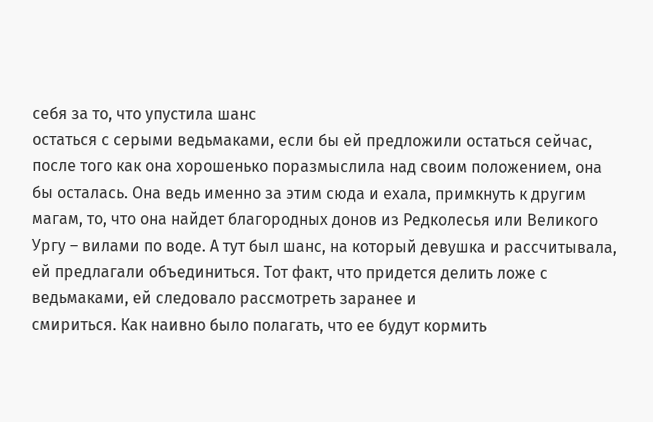себя за то, что упустила шанс
остаться с серыми ведьмаками, если бы ей предложили остаться сейчас, после того как она хорошенько поразмыслила над своим положением, она бы осталась. Она ведь именно за этим сюда и ехала, примкнуть к другим магам, то, что она найдет благородных донов из Редколесья или Великого Ургу – вилами по воде. А тут был шанс, на который девушка и рассчитывала, ей предлагали объединиться. Тот факт, что придется делить ложе с ведьмаками, ей следовало рассмотреть заранее и
смириться. Как наивно было полагать, что ее будут кормить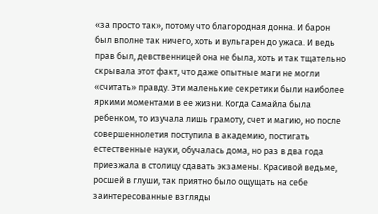«за просто так», потому что благородная донна. И барон был вполне так ничего, хоть и вульгарен до ужаса. И ведь прав был, девственницей она не была, хоть и так тщательно скрывала этот факт, что даже опытные маги не могли «считать» правду. Эти маленькие секретики были наиболее яркими моментами в ее жизни. Когда Самайла была ребенком, то изучала лишь грамоту, счет и магию, но после совершеннолетия поступила в академию, постигать естественные науки, обучалась дома, но раз в два года приезжала в столицу сдавать экзамены. Красивой ведьме, росшей в глуши, так приятно было ощущать на себе заинтересованные взгляды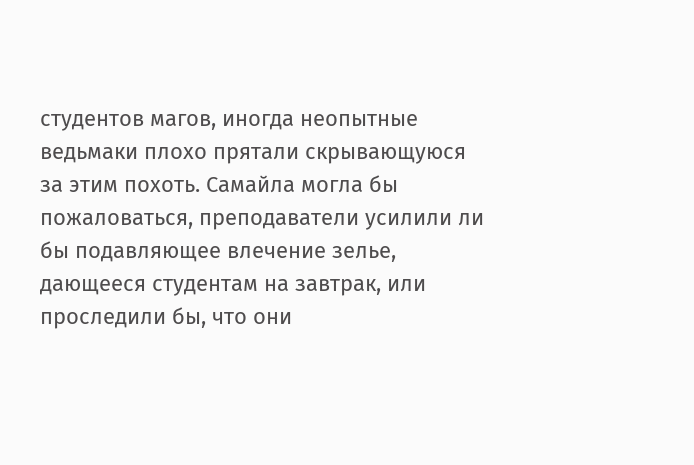студентов магов, иногда неопытные ведьмаки плохо прятали скрывающуюся за этим похоть. Самайла могла бы пожаловаться, преподаватели усилили ли бы подавляющее влечение зелье, дающееся студентам на завтрак, или проследили бы, что они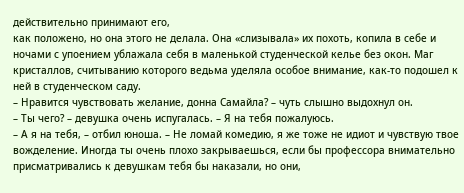действительно принимают его,
как положено, но она этого не делала. Она «слизывала» их похоть, копила в себе и ночами с упоением ублажала себя в маленькой студенческой келье без окон. Маг кристаллов, считыванию которого ведьма уделяла особое внимание, как-то подошел к ней в студенческом саду.
– Нравится чувствовать желание, донна Самайла? – чуть слышно выдохнул он.
– Ты чего? – девушка очень испугалась. – Я на тебя пожалуюсь.
– А я на тебя, – отбил юноша. – Не ломай комедию, я же тоже не идиот и чувствую твое вожделение. Иногда ты очень плохо закрываешься, если бы профессора внимательно присматривались к девушкам тебя бы наказали, но они,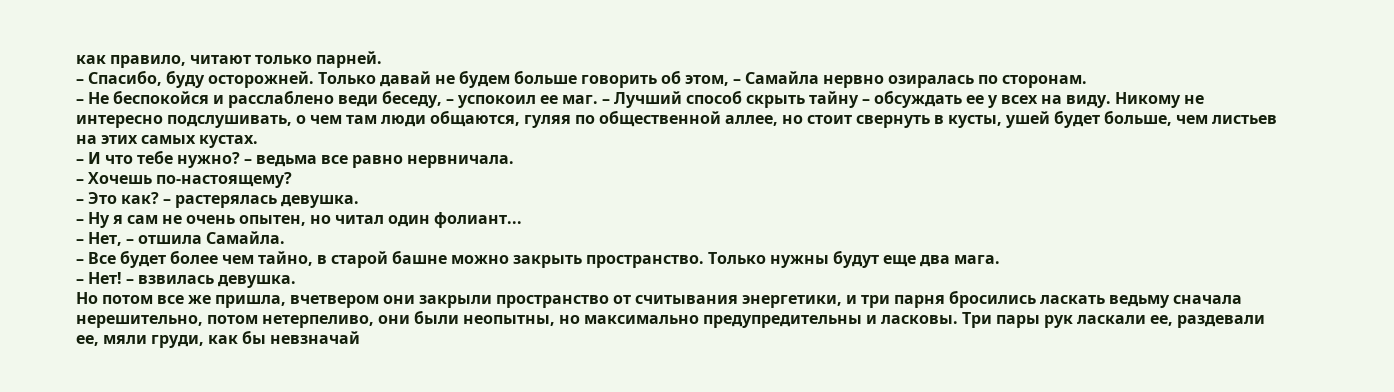как правило, читают только парней.
– Спасибо, буду осторожней. Только давай не будем больше говорить об этом, – Самайла нервно озиралась по сторонам.
– Не беспокойся и расслаблено веди беседу, – успокоил ее маг. – Лучший способ скрыть тайну – обсуждать ее у всех на виду. Никому не интересно подслушивать, о чем там люди общаются, гуляя по общественной аллее, но стоит свернуть в кусты, ушей будет больше, чем листьев на этих самых кустах.
– И что тебе нужно? – ведьма все равно нервничала.
– Хочешь по-настоящему?
– Это как? – растерялась девушка.
– Ну я сам не очень опытен, но читал один фолиант...
– Нет, – отшила Самайла.
– Все будет более чем тайно, в старой башне можно закрыть пространство. Только нужны будут еще два мага.
– Нет! – взвилась девушка.
Но потом все же пришла, вчетвером они закрыли пространство от считывания энергетики, и три парня бросились ласкать ведьму сначала нерешительно, потом нетерпеливо, они были неопытны, но максимально предупредительны и ласковы. Три пары рук ласкали ее, раздевали ее, мяли груди, как бы невзначай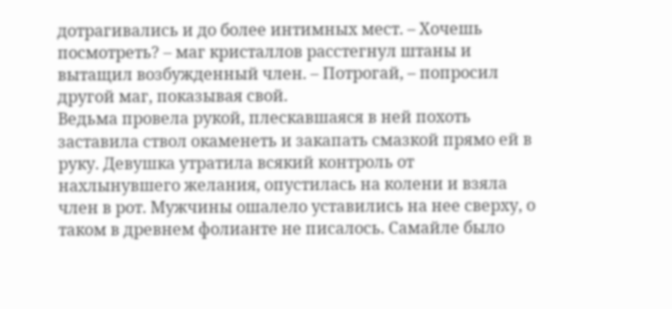дотрагивались и до более интимных мест. – Хочешь посмотреть? – маг кристаллов расстегнул штаны и вытащил возбужденный член. – Потрогай, – попросил другой маг, показывая свой.
Ведьма провела рукой, плескавшаяся в ней похоть заставила ствол окаменеть и закапать смазкой прямо ей в руку. Девушка утратила всякий контроль от нахлынувшего желания, опустилась на колени и взяла член в рот. Мужчины ошалело уставились на нее сверху, о таком в древнем фолианте не писалось. Самайле было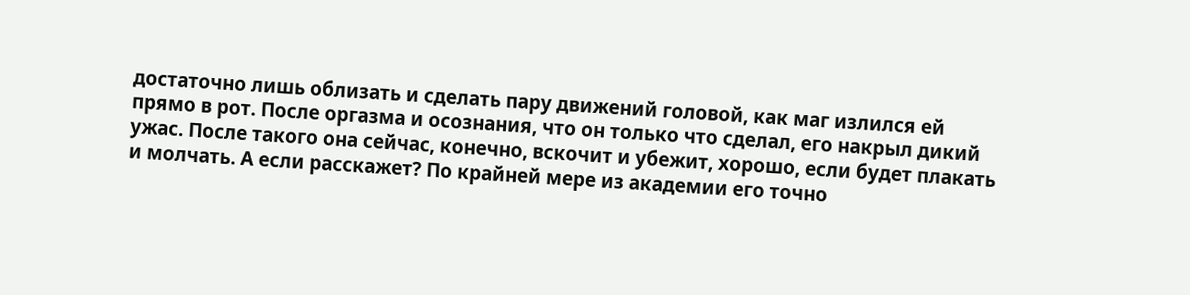достаточно лишь облизать и сделать пару движений головой, как маг излился ей прямо в рот. После оргазма и осознания, что он только что сделал, его накрыл дикий ужас. После такого она сейчас, конечно, вскочит и убежит, хорошо, если будет плакать и молчать. А если расскажет? По крайней мере из академии его точно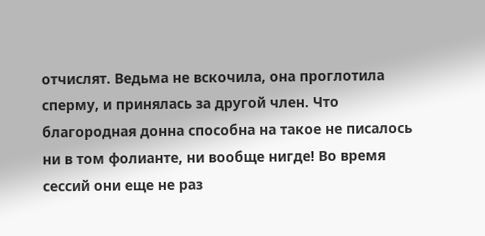отчислят. Ведьма не вскочила, она проглотила сперму, и принялась за другой член. Что благородная донна способна на такое не писалось ни в том фолианте, ни вообще нигде! Во время сессий они еще не раз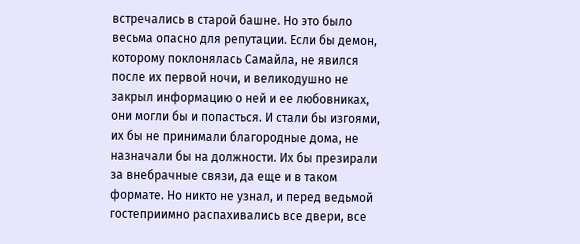встречались в старой башне. Но это было весьма опасно для репутации. Если бы демон, которому поклонялась Самайла, не явился после их первой ночи, и великодушно не закрыл информацию о ней и ее любовниках, они могли бы и попасться. И стали бы изгоями, их бы не принимали благородные дома, не назначали бы на должности. Их бы презирали за внебрачные связи, да еще и в таком формате. Но никто не узнал, и перед ведьмой гостеприимно распахивались все двери, все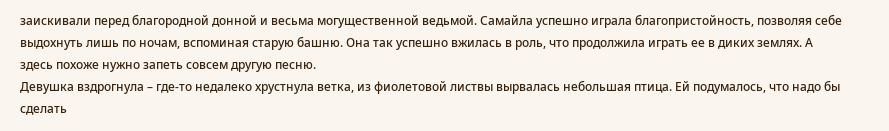заискивали перед благородной донной и весьма могущественной ведьмой. Самайла успешно играла благопристойность, позволяя себе выдохнуть лишь по ночам, вспоминая старую башню. Она так успешно вжилась в роль, что продолжила играть ее в диких землях. А здесь похоже нужно запеть совсем другую песню.
Девушка вздрогнула – где-то недалеко хрустнула ветка, из фиолетовой листвы вырвалась небольшая птица. Ей подумалось, что надо бы сделать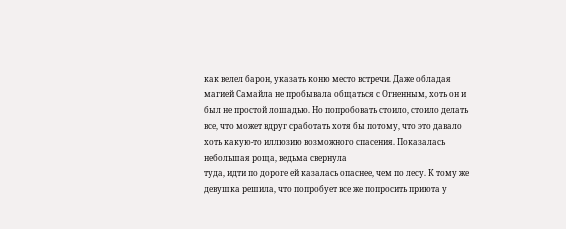как велел барон, указать коню место встречи. Даже обладая магией Самайла не пробывала общаться с Огненным, хоть он и был не простой лошадью. Но попробовать стоило, стоило делать все, что может вдруг сработать хотя бы потому, что это давало хоть какую-то иллюзию возможного спасения. Показалась небольшая роща, ведьма свернула
туда, идти по дороге ей казалась опаснее, чем по лесу. К тому же девушка решила, что попробует все же попросить приюта у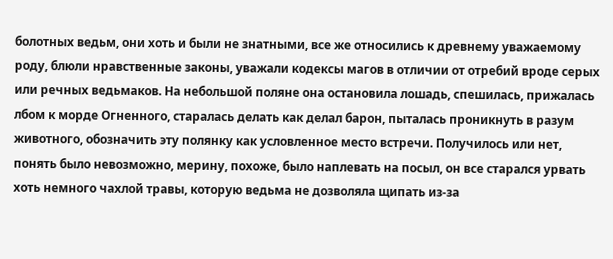болотных ведьм, они хоть и были не знатными, все же относились к древнему уважаемому роду, блюли нравственные законы, уважали кодексы магов в отличии от отребий вроде серых или речных ведьмаков. На небольшой поляне она остановила лошадь, спешилась, прижалась
лбом к морде Огненного, старалась делать как делал барон, пыталась проникнуть в разум животного, обозначить эту полянку как условленное место встречи. Получилось или нет, понять было невозможно, мерину, похоже, было наплевать на посыл, он все старался урвать хоть немного чахлой травы, которую ведьма не дозволяла щипать из-за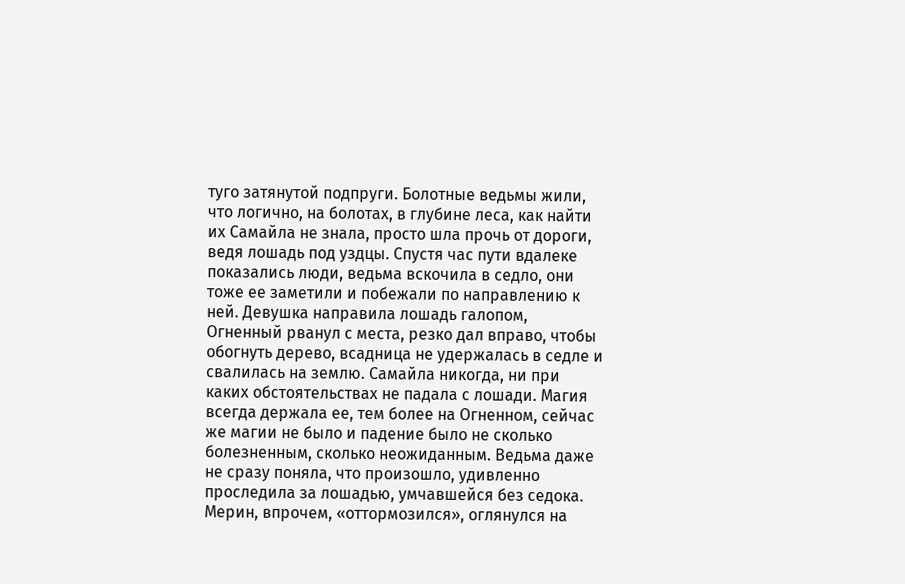туго затянутой подпруги. Болотные ведьмы жили, что логично, на болотах, в глубине леса, как найти их Самайла не знала, просто шла прочь от дороги, ведя лошадь под уздцы. Спустя час пути вдалеке показались люди, ведьма вскочила в седло, они тоже ее заметили и побежали по направлению к ней. Девушка направила лошадь галопом, Огненный рванул с места, резко дал вправо, чтобы обогнуть дерево, всадница не удержалась в седле и свалилась на землю. Самайла никогда, ни при каких обстоятельствах не падала с лошади. Магия всегда держала ее, тем более на Огненном, сейчас же магии не было и падение было не сколько болезненным, сколько неожиданным. Ведьма даже не сразу поняла, что произошло, удивленно проследила за лошадью, умчавшейся без седока. Мерин, впрочем, «оттормозился», оглянулся на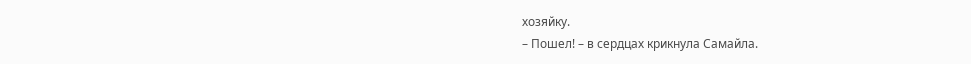хозяйку.
– Пошел! – в сердцах крикнула Самайла.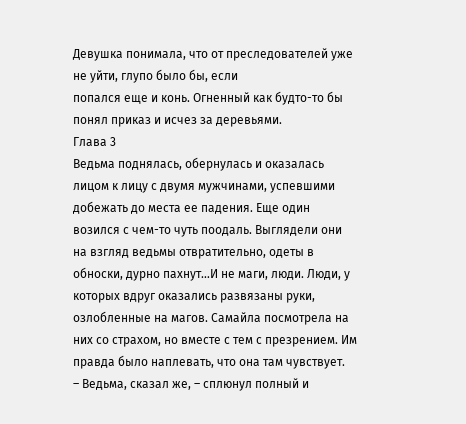Девушка понимала, что от преследователей уже не уйти, глупо было бы, если
попался еще и конь. Огненный как будто-то бы понял приказ и исчез за деревьями.
Глава 3
Ведьма поднялась, обернулась и оказалась лицом к лицу с двумя мужчинами, успевшими добежать до места ее падения. Еще один возился с чем-то чуть поодаль. Выглядели они на взгляд ведьмы отвратительно, одеты в обноски, дурно пахнут…И не маги, люди. Люди, у которых вдруг оказались развязаны руки, озлобленные на магов. Самайла посмотрела на них со страхом, но вместе с тем с презрением. Им правда было наплевать, что она там чувствует.
– Ведьма, сказал же, – сплюнул полный и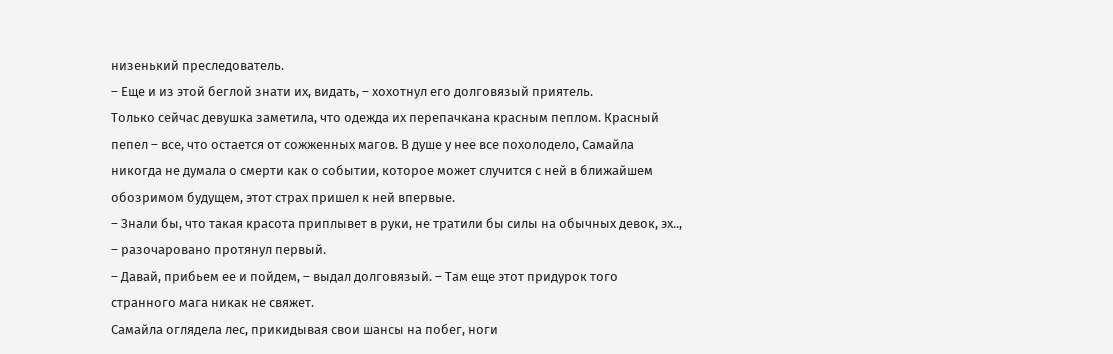низенький преследователь.
– Еще и из этой беглой знати их, видать, – хохотнул его долговязый приятель.
Только сейчас девушка заметила, что одежда их перепачкана красным пеплом. Красный пепел – все, что остается от сожженных магов. В душе у нее все похолодело, Самайла никогда не думала о смерти как о событии, которое может случится с ней в ближайшем обозримом будущем, этот страх пришел к ней впервые.
– Знали бы, что такая красота приплывет в руки, не тратили бы силы на обычных девок, эх.., – разочаровано протянул первый.
– Давай, прибьем ее и пойдем, – выдал долговязый. – Там еще этот придурок того странного мага никак не свяжет.
Самайла оглядела лес, прикидывая свои шансы на побег, ноги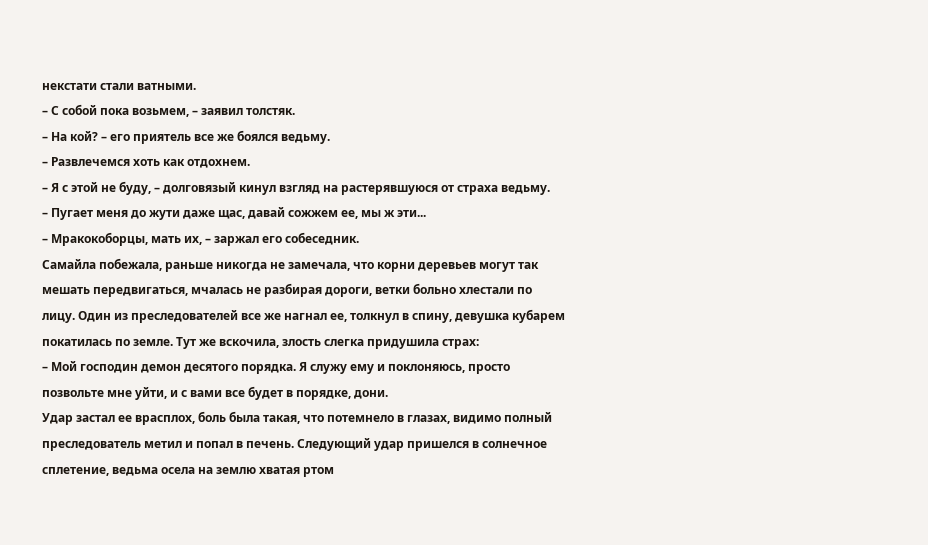некстати стали ватными.
– С собой пока возьмем, – заявил толстяк.
– На кой? – его приятель все же боялся ведьму.
– Развлечемся хоть как отдохнем.
– Я с этой не буду, – долговязый кинул взгляд на растерявшуюся от страха ведьму.
– Пугает меня до жути даже щас, давай сожжем ее, мы ж эти...
– Мракокоборцы, мать их, – заржал его собеседник.
Самайла побежала, раньше никогда не замечала, что корни деревьев могут так мешать передвигаться, мчалась не разбирая дороги, ветки больно хлестали по лицу. Один из преследователей все же нагнал ее, толкнул в спину, девушка кубарем покатилась по земле. Тут же вскочила, злость слегка придушила страх:
– Мой господин демон десятого порядка. Я служу ему и поклоняюсь, просто позвольте мне уйти, и с вами все будет в порядке, дони.
Удар застал ее врасплох, боль была такая, что потемнело в глазах, видимо полный преследователь метил и попал в печень. Следующий удар пришелся в солнечное сплетение, ведьма осела на землю хватая ртом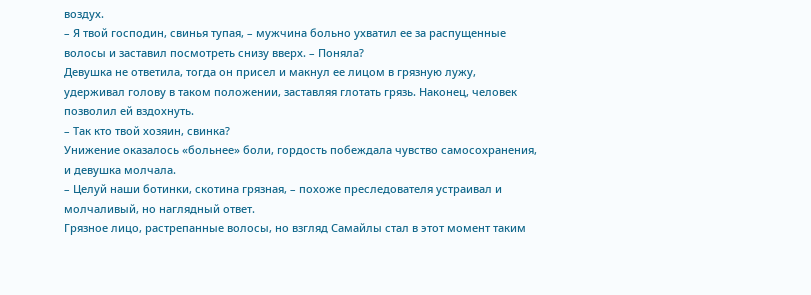воздух.
– Я твой господин, свинья тупая, – мужчина больно ухватил ее за распущенные волосы и заставил посмотреть снизу вверх. – Поняла?
Девушка не ответила, тогда он присел и макнул ее лицом в грязную лужу, удерживал голову в таком положении, заставляя глотать грязь. Наконец, человек позволил ей вздохнуть.
– Так кто твой хозяин, свинка?
Унижение оказалось «больнее» боли, гордость побеждала чувство самосохранения, и девушка молчала.
– Целуй наши ботинки, скотина грязная, – похоже преследователя устраивал и молчаливый, но наглядный ответ.
Грязное лицо, растрепанные волосы, но взгляд Самайлы стал в этот момент таким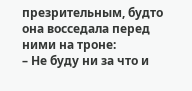презрительным, будто она восседала перед ними на троне:
– Не буду ни за что и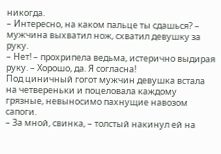никогда.
– Интересно, на каком пальце ты сдашься? – мужчина выхватил нож, схватил девушку за руку.
– Нет! – прохрипела ведьма, истерично выдирая руку. – Хорошо, да. Я согласна!
Под циничный гогот мужчин девушка встала на четвереньки и поцеловала каждому грязные, невыносимо пахнущие навозом сапоги.
– За мной, свинка, – толстый накинул ей на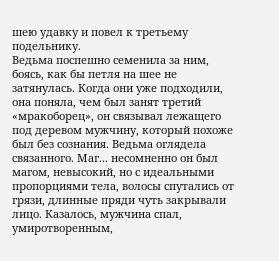шею удавку и повел к третьему подельнику.
Ведьма поспешно семенила за ним, боясь, как бы петля на шее не затянулась. Когда они уже подходили, она поняла, чем был занят третий «мракоборец», он связывал лежащего под деревом мужчину, который похоже был без сознания. Ведьма оглядела связанного. Маг... несомненно он был магом, невысокий, но с идеальными пропорциями тела, волосы спутались от грязи, длинные пряди чуть закрывали лицо. Казалось, мужчина спал, умиротворенным,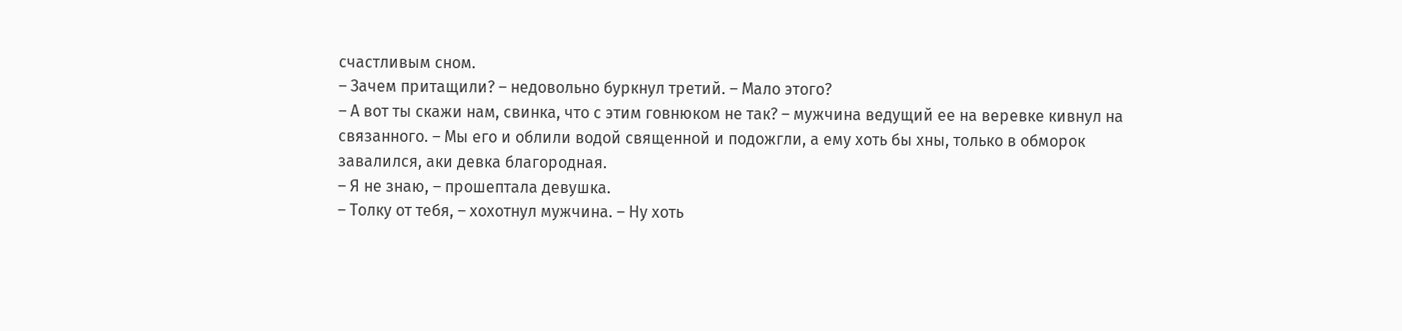счастливым сном.
– Зачем притащили? – недовольно буркнул третий. – Мало этого?
– А вот ты скажи нам, свинка, что с этим говнюком не так? – мужчина ведущий ее на веревке кивнул на связанного. – Мы его и облили водой священной и подожгли, а ему хоть бы хны, только в обморок завалился, аки девка благородная.
– Я не знаю, – прошептала девушка.
– Толку от тебя, – хохотнул мужчина. – Ну хоть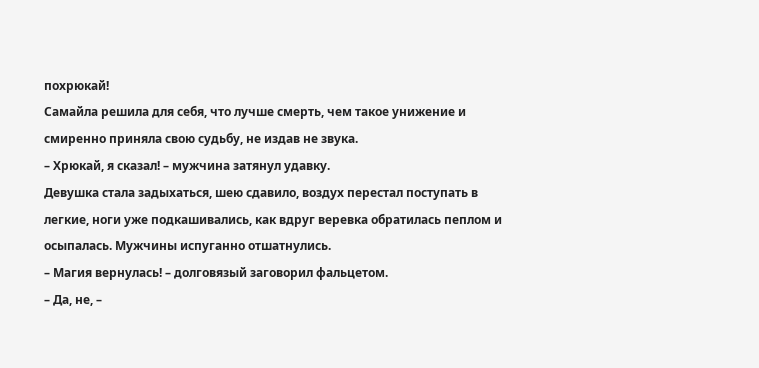похрюкай!
Самайла решила для себя, что лучше смерть, чем такое унижение и смиренно приняла свою судьбу, не издав не звука.
– Хрюкай, я сказал! – мужчина затянул удавку.
Девушка стала задыхаться, шею сдавило, воздух перестал поступать в легкие, ноги уже подкашивались, как вдруг веревка обратилась пеплом и осыпалась. Мужчины испуганно отшатнулись.
– Магия вернулась! – долговязый заговорил фальцетом.
– Да, не, –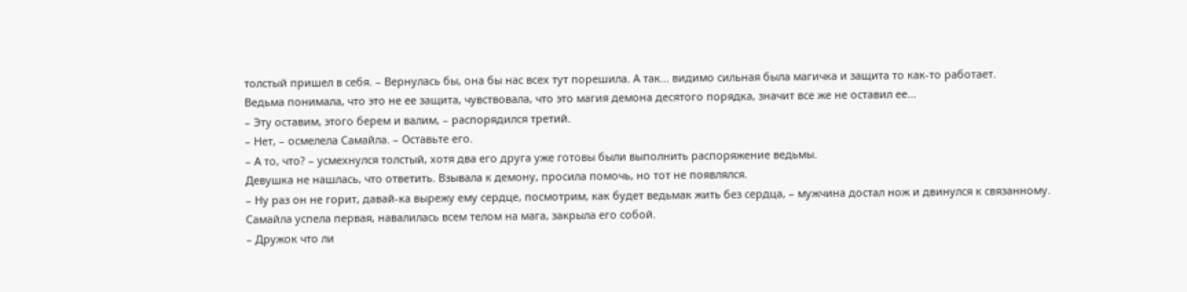толстый пришел в себя. – Вернулась бы, она бы нас всех тут порешила. А так... видимо сильная была магичка и защита то как-то работает.
Ведьма понимала, что это не ее защита, чувствовала, что это магия демона десятого порядка, значит все же не оставил ее...
– Эту оставим, этого берем и валим, – распорядился третий.
– Нет, – осмелела Самайла. – Оставьте его.
– А то, что? – усмехнулся толстый, хотя два его друга уже готовы были выполнить распоряжение ведьмы.
Девушка не нашлась, что ответить. Взывала к демону, просила помочь, но тот не появлялся.
– Ну раз он не горит, давай-ка вырежу ему сердце, посмотрим, как будет ведьмак жить без сердца, – мужчина достал нож и двинулся к связанному.
Самайла успела первая, навалилась всем телом на мага, закрыла его собой.
– Дружок что ли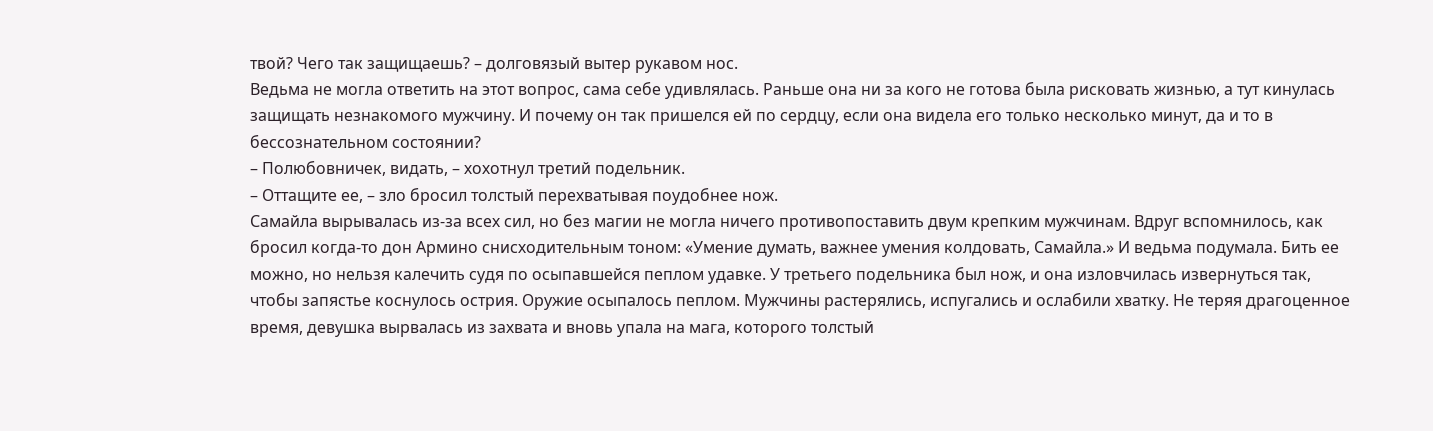твой? Чего так защищаешь? – долговязый вытер рукавом нос.
Ведьма не могла ответить на этот вопрос, сама себе удивлялась. Раньше она ни за кого не готова была рисковать жизнью, а тут кинулась защищать незнакомого мужчину. И почему он так пришелся ей по сердцу, если она видела его только несколько минут, да и то в бессознательном состоянии?
– Полюбовничек, видать, – хохотнул третий подельник.
– Оттащите ее, – зло бросил толстый перехватывая поудобнее нож.
Самайла вырывалась из-за всех сил, но без магии не могла ничего противопоставить двум крепким мужчинам. Вдруг вспомнилось, как бросил когда-то дон Армино снисходительным тоном: «Умение думать, важнее умения колдовать, Самайла.» И ведьма подумала. Бить ее можно, но нельзя калечить судя по осыпавшейся пеплом удавке. У третьего подельника был нож, и она изловчилась извернуться так, чтобы запястье коснулось острия. Оружие осыпалось пеплом. Мужчины растерялись, испугались и ослабили хватку. Не теряя драгоценное время, девушка вырвалась из захвата и вновь упала на мага, которого толстый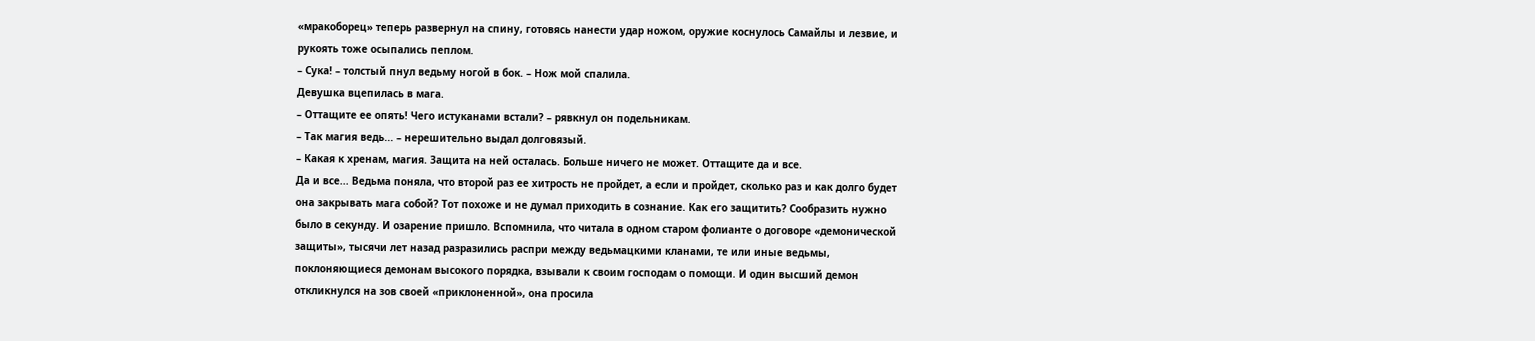«мракоборец» теперь развернул на спину, готовясь нанести удар ножом, оружие коснулось Самайлы и лезвие, и рукоять тоже осыпались пеплом.
– Сука! – толстый пнул ведьму ногой в бок. – Нож мой спалила.
Девушка вцепилась в мага.
– Оттащите ее опять! Чего истуканами встали? – рявкнул он подельникам.
– Так магия ведь... – нерешительно выдал долговязый.
– Какая к хренам, магия. Защита на ней осталась. Больше ничего не может. Оттащите да и все.
Да и все... Ведьма поняла, что второй раз ее хитрость не пройдет, а если и пройдет, сколько раз и как долго будет она закрывать мага собой? Тот похоже и не думал приходить в сознание. Как его защитить? Сообразить нужно было в секунду. И озарение пришло. Вспомнила, что читала в одном старом фолианте о договоре «демонической защиты», тысячи лет назад разразились распри между ведьмацкими кланами, те или иные ведьмы, поклоняющиеся демонам высокого порядка, взывали к своим господам о помощи. И один высший демон откликнулся на зов своей «приклоненной», она просила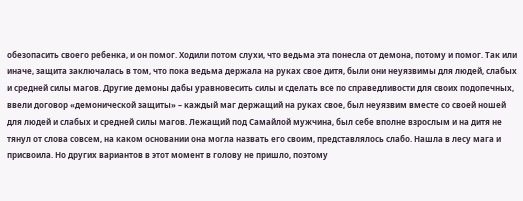обезопасить своего ребенка, и он помог. Ходили потом слухи, что ведьма эта понесла от демона, потому и помог. Так или иначе, защита заключалась в том, что пока ведьма держала на руках свое дитя, были они неуязвимы для людей, слабых и средней силы магов. Другие демоны дабы уравновесить силы и сделать все по справедливости для своих подопечных, ввели договор «демонической защиты» – каждый маг держащий на руках свое, был неуязвим вместе со своей ношей для людей и слабых и средней силы магов. Лежащий под Самайлой мужчина, был себе вполне взрослым и на дитя не тянул от слова совсем, на каком основании она могла назвать его своим, представлялось слабо. Нашла в лесу мага и присвоила. Но других вариантов в этот момент в голову не пришло, поэтому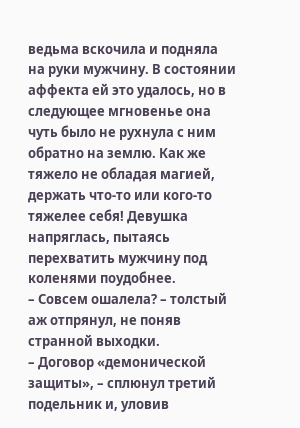ведьма вскочила и подняла на руки мужчину. В состоянии аффекта ей это удалось, но в следующее мгновенье она чуть было не рухнула с ним обратно на землю. Как же тяжело не обладая магией, держать что-то или кого-то тяжелее себя! Девушка напряглась, пытаясь перехватить мужчину под коленями поудобнее.
– Совсем ошалела? – толстый аж отпрянул, не поняв странной выходки.
– Договор «демонической защиты», – сплюнул третий подельник и, уловив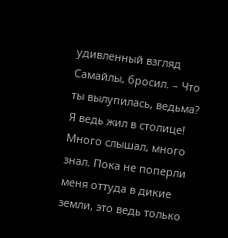удивленный взгляд Самайлы, бросил. – Что ты вылупилась, ведьма? Я ведь жил в столице! Много слышал, много знал. Пока не поперли меня оттуда в дикие земли, это ведь только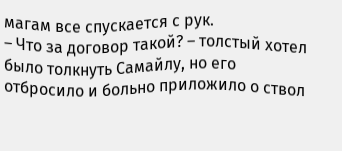магам все спускается с рук.
– Что за договор такой? – толстый хотел было толкнуть Самайлу, но его отбросило и больно приложило о ствол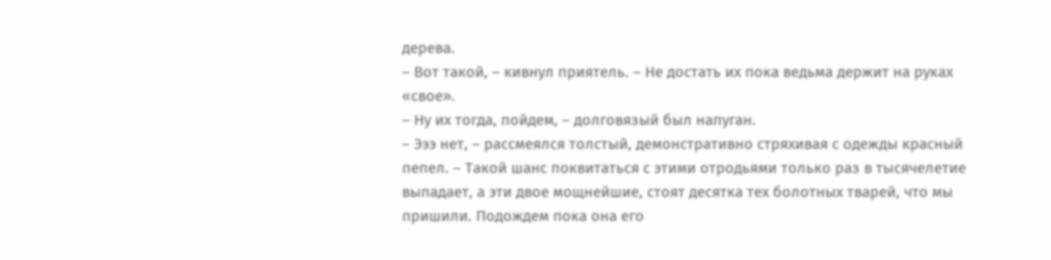дерева.
– Вот такой, – кивнул приятель. – Не достать их пока ведьма держит на руках «свое».
– Ну их тогда, пойдем, – долговязый был напуган.
– Эээ нет, – рассмеялся толстый, демонстративно стряхивая с одежды красный пепел. – Такой шанс поквитаться с этими отродьями только раз в тысячелетие выпадает, а эти двое мощнейшие, стоят десятка тех болотных тварей, что мы пришили. Подождем пока она его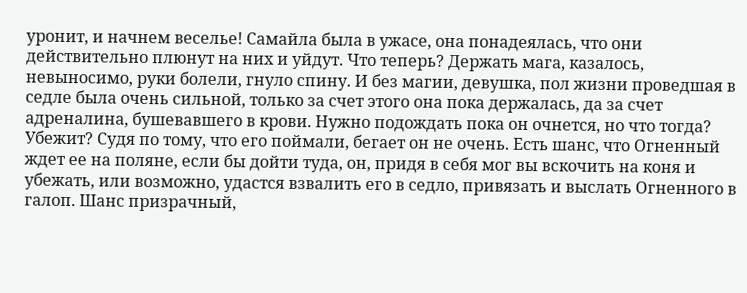уронит, и начнем веселье! Самайла была в ужасе, она понадеялась, что они действительно плюнут на них и уйдут. Что теперь? Держать мага, казалось, невыносимо, руки болели, гнуло спину. И без магии, девушка, пол жизни проведшая в седле была очень сильной, только за счет этого она пока держалась, да за счет адреналина, бушевавшего в крови. Нужно подождать пока он очнется, но что тогда? Убежит? Судя по тому, что его поймали, бегает он не очень. Есть шанс, что Огненный ждет ее на поляне, если бы дойти туда, он, придя в себя мог вы вскочить на коня и убежать, или возможно, удастся взвалить его в седло, привязать и выслать Огненного в галоп. Шанс призрачный,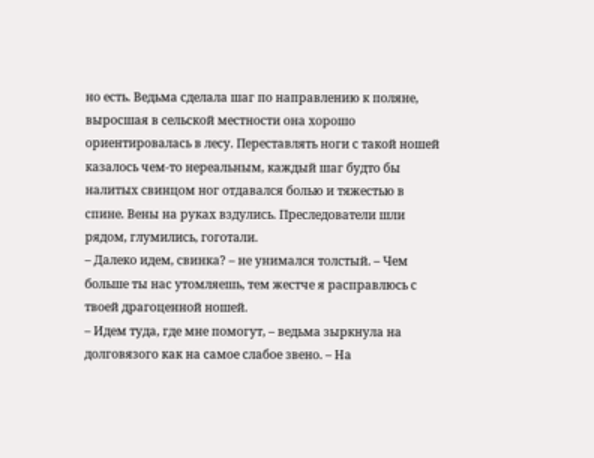но есть. Ведьма сделала шаг по направлению к поляне, выросшая в сельской местности она хорошо ориентировалась в лесу. Переставлять ноги с такой ношей казалось чем-то нереальным, каждый шаг будто бы налитых свинцом ног отдавался болью и тяжестью в спине. Вены на руках вздулись. Преследователи шли рядом, глумились, гоготали.
– Далеко идем, свинка? – не унимался толстый. – Чем больше ты нас утомляешь, тем жестче я расправлюсь с твоей драгоценной ношей.
– Идем туда, где мне помогут, – ведьма зыркнула на долговязого как на самое слабое звено. – На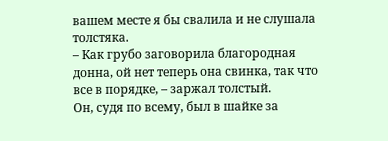вашем месте я бы свалила и не слушала толстяка.
– Как грубо заговорила благородная донна, ой нет теперь она свинка, так что все в порядке, – заржал толстый.
Он, судя по всему, был в шайке за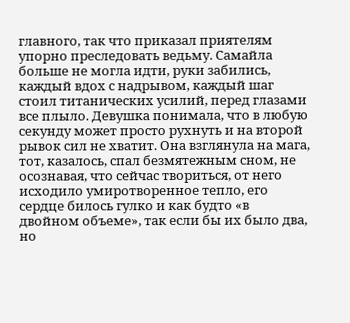главного, так что приказал приятелям упорно преследовать ведьму. Самайла больше не могла идти, руки забились, каждый вдох с надрывом, каждый шаг стоил титанических усилий, перед глазами все плыло. Девушка понимала, что в любую секунду может просто рухнуть и на второй рывок сил не хватит. Она взглянула на мага, тот, казалось, спал безмятежным сном, не осознавая, что сейчас твориться, от него исходило умиротворенное тепло, его сердце билось гулко и как будто «в двойном объеме», так если бы их было два, но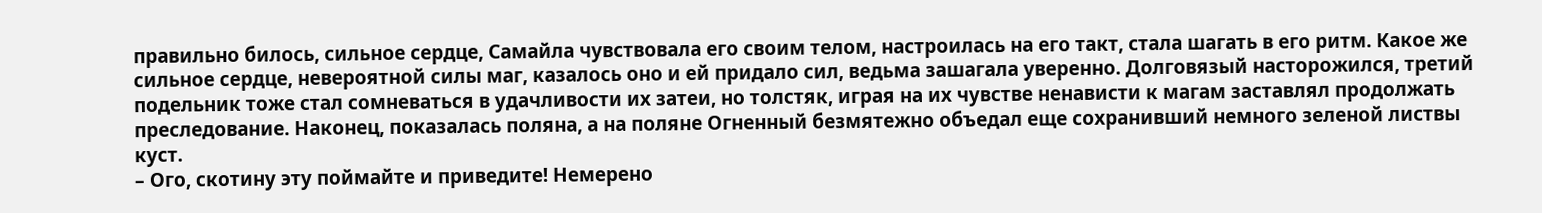правильно билось, сильное сердце, Самайла чувствовала его своим телом, настроилась на его такт, стала шагать в его ритм. Какое же сильное сердце, невероятной силы маг, казалось оно и ей придало сил, ведьма зашагала уверенно. Долговязый насторожился, третий подельник тоже стал сомневаться в удачливости их затеи, но толстяк, играя на их чувстве ненависти к магам заставлял продолжать преследование. Наконец, показалась поляна, а на поляне Огненный безмятежно объедал еще сохранивший немного зеленой листвы куст.
– Ого, скотину эту поймайте и приведите! Немерено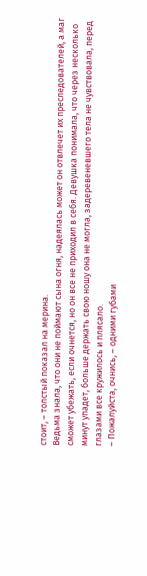стоит, – толстый показал на мерина.
Ведьма знала, что они не поймают сына огня, надеялась может он отвлечет их преследователей, а маг сможет убежать, если очнется, но он все не приходил в себя. Девушка понимала, что через несколько минут упадет, больше держать свою ношу она не могла, задеревеневшего тела не чувствовала, перед глазами все кружилось и плясало.
– Пожалуйста, очнись, – одними губами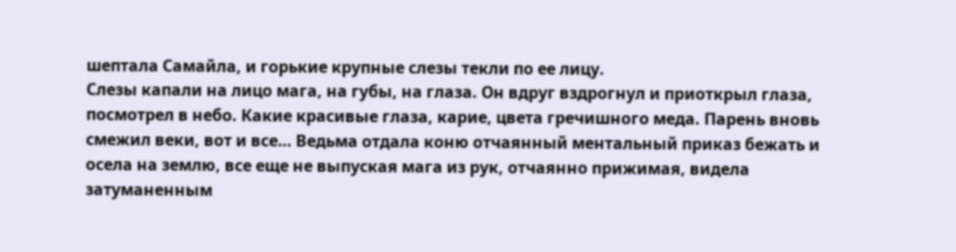шептала Самайла, и горькие крупные слезы текли по ее лицу.
Слезы капали на лицо мага, на губы, на глаза. Он вдруг вздрогнул и приоткрыл глаза, посмотрел в небо. Какие красивые глаза, карие, цвета гречишного меда. Парень вновь смежил веки, вот и все… Ведьма отдала коню отчаянный ментальный приказ бежать и осела на землю, все еще не выпуская мага из рук, отчаянно прижимая, видела затуманенным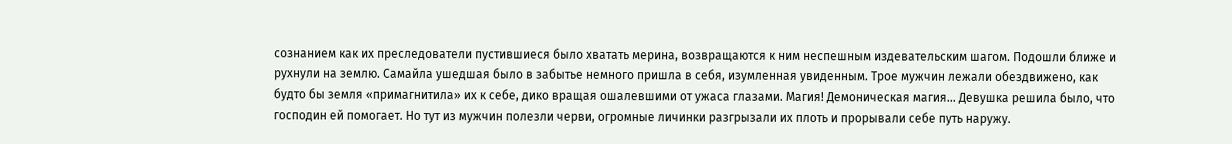сознанием как их преследователи пустившиеся было хватать мерина, возвращаются к ним неспешным издевательским шагом. Подошли ближе и рухнули на землю. Самайла ушедшая было в забытье немного пришла в себя, изумленная увиденным. Трое мужчин лежали обездвижено, как будто бы земля «примагнитила» их к себе, дико вращая ошалевшими от ужаса глазами. Магия! Демоническая магия... Девушка решила было, что господин ей помогает. Но тут из мужчин полезли черви, огромные личинки разгрызали их плоть и прорывали себе путь наружу.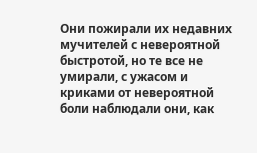Они пожирали их недавних мучителей с невероятной быстротой, но те все не умирали, с ужасом и криками от невероятной боли наблюдали они, как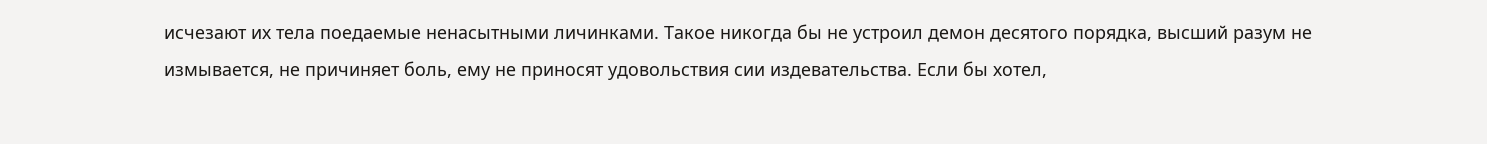исчезают их тела поедаемые ненасытными личинками. Такое никогда бы не устроил демон десятого порядка, высший разум не измывается, не причиняет боль, ему не приносят удовольствия сии издевательства. Если бы хотел,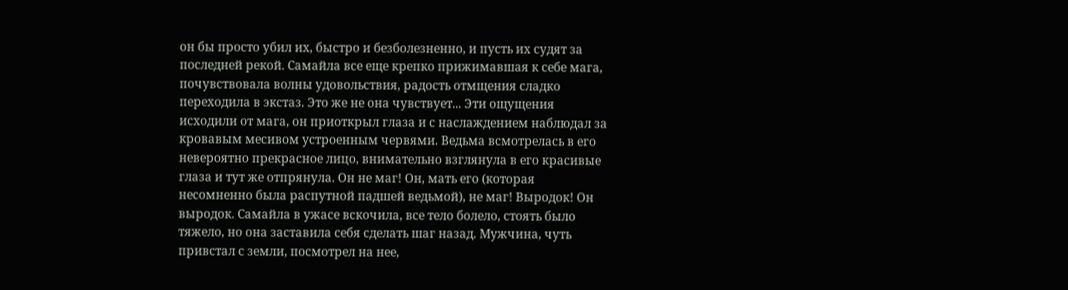он бы просто убил их, быстро и безболезненно, и пусть их судят за последней рекой. Самайла все еще крепко прижимавшая к себе мага, почувствовала волны удовольствия, радость отмщения сладко переходила в экстаз. Это же не она чувствует... Эти ощущения исходили от мага, он приоткрыл глаза и с наслаждением наблюдал за кровавым месивом устроенным червями. Ведьма всмотрелась в его невероятно прекрасное лицо, внимательно взглянула в его красивые глаза и тут же отпрянула. Он не маг! Он, мать его (которая несомненно была распутной падшей ведьмой), не маг! Выродок! Он выродок. Самайла в ужасе вскочила, все тело болело, стоять было тяжело, но она заставила себя сделать шаг назад. Мужчина, чуть привстал с земли, посмотрел на нее,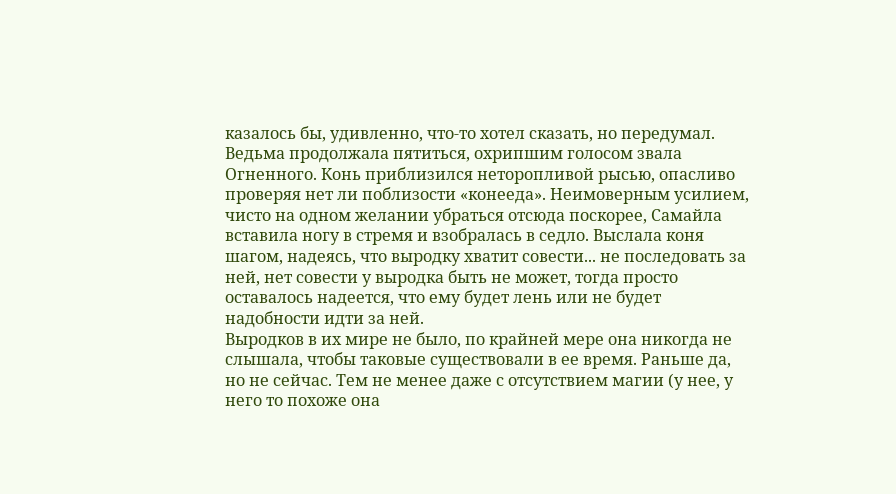казалось бы, удивленно, что-то хотел сказать, но передумал. Ведьма продолжала пятиться, охрипшим голосом звала Огненного. Конь приблизился неторопливой рысью, опасливо проверяя нет ли поблизости «конееда». Неимоверным усилием, чисто на одном желании убраться отсюда поскорее, Самайла вставила ногу в стремя и взобралась в седло. Выслала коня шагом, надеясь, что выродку хватит совести... не последовать за ней, нет совести у выродка быть не может, тогда просто оставалось надеется, что ему будет лень или не будет надобности идти за ней.
Выродков в их мире не было, по крайней мере она никогда не слышала, чтобы таковые существовали в ее время. Раньше да, но не сейчас. Тем не менее даже с отсутствием магии (у нее, у него то похоже она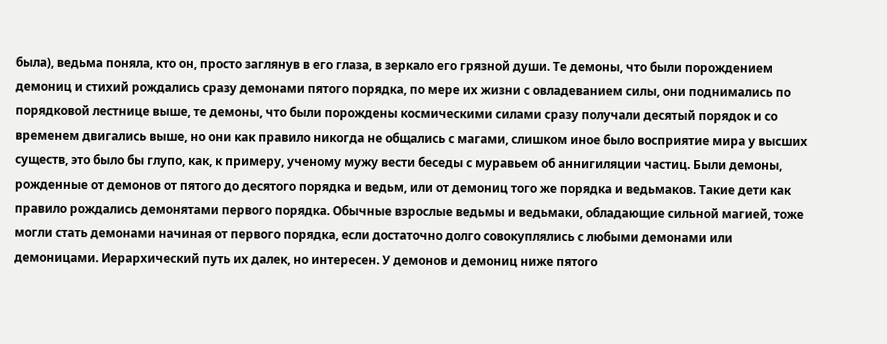была), ведьма поняла, кто он, просто заглянув в его глаза, в зеркало его грязной души. Те демоны, что были порождением демониц и стихий рождались сразу демонами пятого порядка, по мере их жизни с овладеванием силы, они поднимались по порядковой лестнице выше, те демоны, что были порождены космическими силами сразу получали десятый порядок и со временем двигались выше, но они как правило никогда не общались с магами, слишком иное было восприятие мира у высших существ, это было бы глупо, как, к примеру, ученому мужу вести беседы с муравьем об аннигиляции частиц. Были демоны, рожденные от демонов от пятого до десятого порядка и ведьм, или от демониц того же порядка и ведьмаков. Такие дети как правило рождались демонятами первого порядка. Обычные взрослые ведьмы и ведьмаки, обладающие сильной магией, тоже могли стать демонами начиная от первого порядка, если достаточно долго совокуплялись с любыми демонами или демоницами. Иерархический путь их далек, но интересен. У демонов и демониц ниже пятого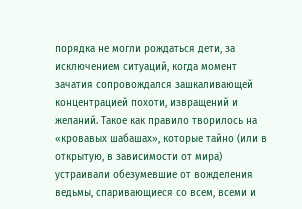порядка не могли рождаться дети, за исключением ситуаций, когда момент зачатия сопровождался зашкаливающей концентрацией похоти, извращений и желаний. Такое как правило творилось на «кровавых шабашах», которые тайно (или в открытую, в зависимости от мира) устраивали обезумевшие от вожделения ведьмы, спаривающиеся со всем, всеми и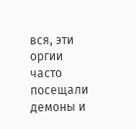вся, эти оргии часто посещали демоны и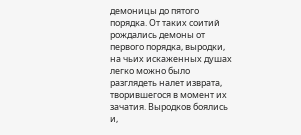демоницы до пятого порядка. От таких соитий рождались демоны от первого порядка, выродки, на чьих искаженных душах легко можно было разглядеть налет изврата, творившегося в момент их зачатия. Выродков боялись и,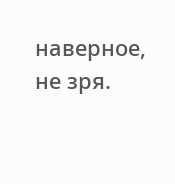наверное, не зря.